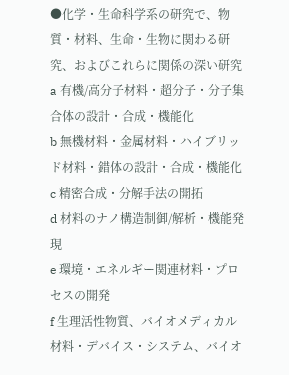●化学・生命科学系の研究で、物質・材料、生命・生物に関わる研究、およびこれらに関係の深い研究
a 有機/高分子材料・超分子・分子集合体の設計・合成・機能化
b 無機材料・金属材料・ハイブリッド材料・錯体の設計・合成・機能化
c 精密合成・分解手法の開拓
d 材料のナノ構造制御/解析・機能発現
e 環境・エネルギー関連材料・プロセスの開発
f 生理活性物質、バイオメディカル材料・デバイス・システム、バイオ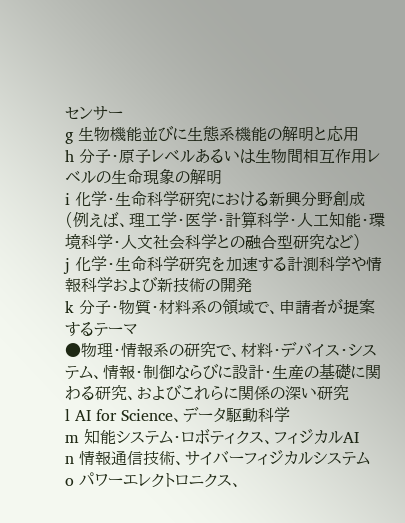センサー
g 生物機能並びに生態系機能の解明と応用
h 分子・原子レベルあるいは生物間相互作用レベルの生命現象の解明
i 化学・生命科学研究における新興分野創成
(例えば、理工学・医学・計算科学・人工知能・環境科学・人文社会科学との融合型研究など)
j 化学・生命科学研究を加速する計測科学や情報科学および新技術の開発
k 分子・物質・材料系の領域で、申請者が提案するテーマ
●物理・情報系の研究で、材料・デバイス・システム、情報・制御ならびに設計・生産の基礎に関わる研究、およびこれらに関係の深い研究
l AI for Science、データ駆動科学
m 知能システム・ロボティクス、フィジカルAI
n 情報通信技術、サイバーフィジカルシステム
o パワーエレクトロニクス、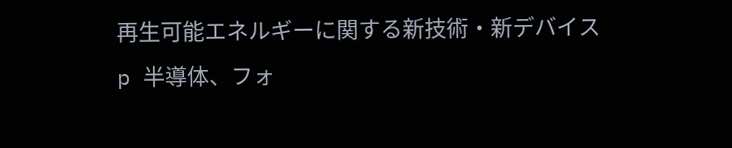再生可能エネルギーに関する新技術・新デバイス
p 半導体、フォ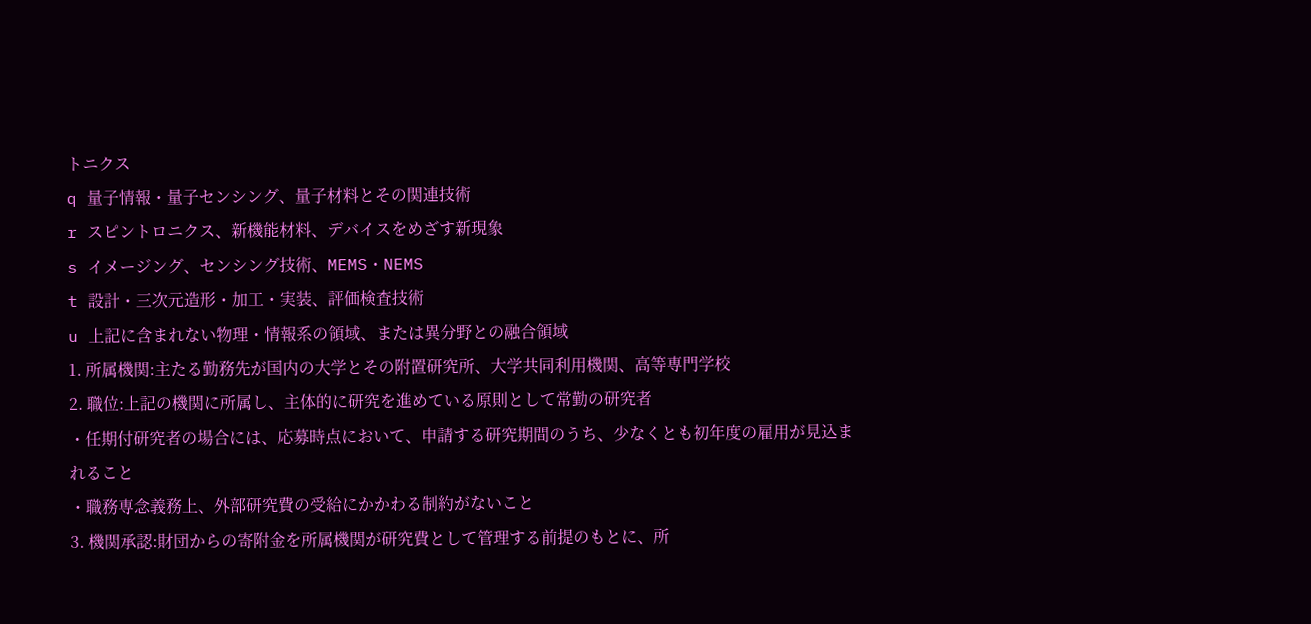トニクス
q 量子情報・量子センシング、量子材料とその関連技術
r スピントロニクス、新機能材料、デバイスをめざす新現象
s イメージング、センシング技術、MEMS・NEMS
t 設計・三次元造形・加工・実装、評価検査技術
u 上記に含まれない物理・情報系の領域、または異分野との融合領域
1. 所属機関:主たる勤務先が国内の大学とその附置研究所、大学共同利用機関、高等専門学校
2. 職位:上記の機関に所属し、主体的に研究を進めている原則として常勤の研究者
・任期付研究者の場合には、応募時点において、申請する研究期間のうち、少なくとも初年度の雇用が見込まれること
・職務専念義務上、外部研究費の受給にかかわる制約がないこと
3. 機関承認:財団からの寄附金を所属機関が研究費として管理する前提のもとに、所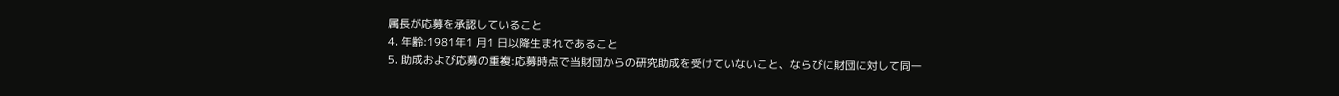属長が応募を承認していること
4. 年齢:1981年1 月1 日以降生まれであること
5. 助成および応募の重複:応募時点で当財団からの研究助成を受けていないこと、ならびに財団に対して同一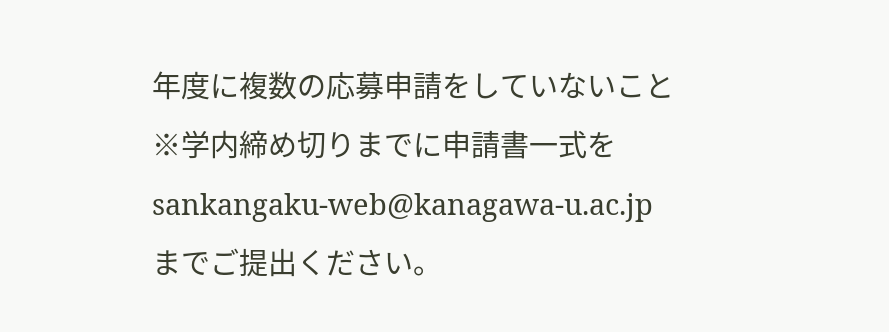年度に複数の応募申請をしていないこと
※学内締め切りまでに申請書一式をsankangaku-web@kanagawa-u.ac.jpまでご提出ください。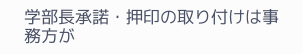学部長承諾・押印の取り付けは事務方が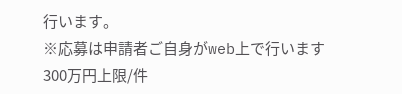行います。
※応募は申請者ご自身がweb上で行います
300万円上限/件